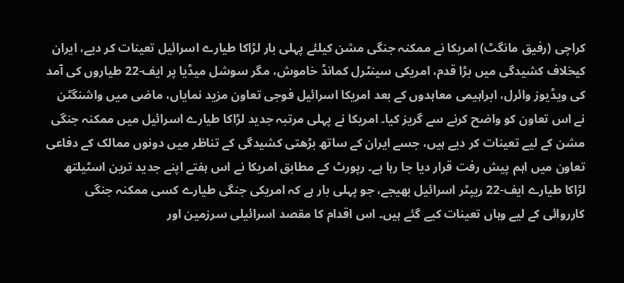کراچی (رفیق مانگٹ) امریکا نے ممکنہ جنگی مشن کیلئے پہلی بار لڑاکا طیارے اسرائیل تعینات کر دیے، ایران کیخلاف کشیدگی میں بڑا قدم، امریکی سینٹرل کمانڈ خاموش، مگر سوشل میڈیا پر ایف-22 طیاروں کی آمد کی ویڈیوز وائرل، ابراہیمی معاہدوں کے بعد امریکا اسرائیل فوجی تعاون مزید نمایاں، ماضی میں واشنگٹن نے اس تعاون کو واضح کرنے سے گریز کیا۔ امریکا نے پہلی مرتبہ جدید لڑاکا طیارے اسرائیل میں ممکنہ جنگی مشن کے لیے تعینات کر دیے ہیں، جسے ایران کے ساتھ بڑھتی کشیدگی کے تناظر میں دونوں ممالک کے دفاعی تعاون میں اہم پیش رفت قرار دیا جا رہا ہے۔ رپورٹ کے مطابق امریکا نے اس ہفتے اپنے جدید ترین اسٹیلتھ لڑاکا طیارے ایف-22 ریپٹر اسرائیل بھیجے، جو پہلی بار ہے کہ امریکی جنگی طیارے کسی ممکنہ جنگی کارروائی کے لیے وہاں تعینات کیے گئے ہیں۔ اس اقدام کا مقصد اسرائیلی سرزمین اور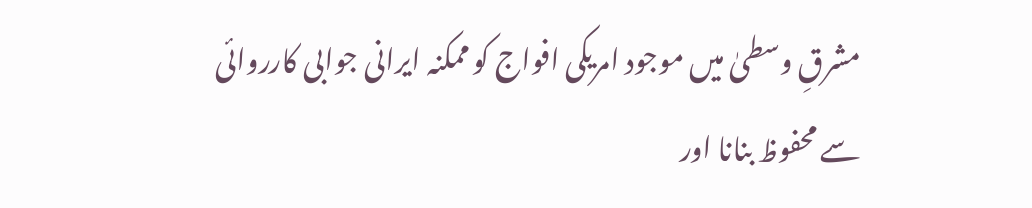مشرقِ وسطیٰ میں موجود امریکی افواج کو ممکنہ ایرانی جوابی کارروائی سے محفوظ بنانا اور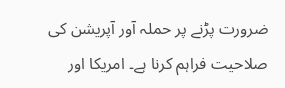ضرورت پڑنے پر حملہ آور آپریشن کی صلاحیت فراہم کرنا ہے۔ امریکا اور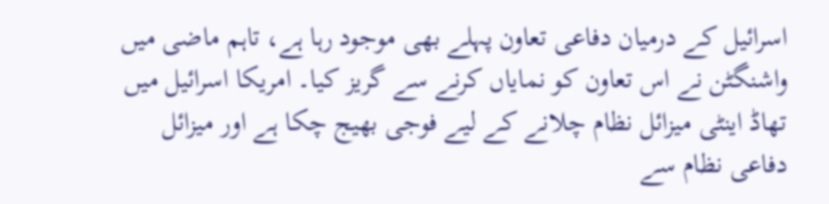اسرائیل کے درمیان دفاعی تعاون پہلے بھی موجود رہا ہے، تاہم ماضی میں واشنگٹن نے اس تعاون کو نمایاں کرنے سے گریز کیا۔ امریکا اسرائیل میں تھاڈ اینٹی میزائل نظام چلانے کے لیے فوجی بھیج چکا ہے اور میزائل دفاعی نظام سے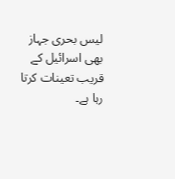لیس بحری جہاز بھی اسرائیل کے قریب تعینات کرتا رہا ہے۔